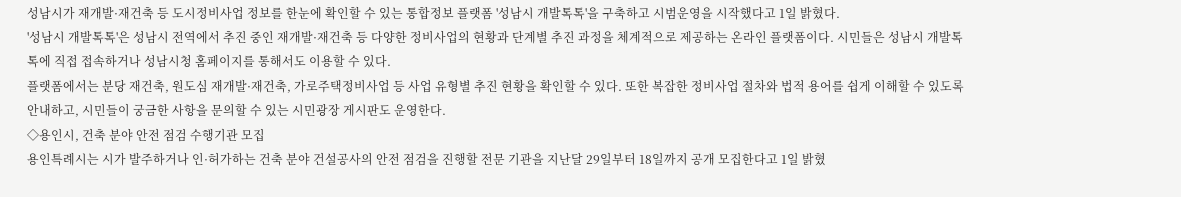성남시가 재개발·재건축 등 도시정비사업 정보를 한눈에 확인할 수 있는 통합정보 플랫폼 '성남시 개발톡톡'을 구축하고 시범운영을 시작했다고 1일 밝혔다.
'성남시 개발톡톡'은 성남시 전역에서 추진 중인 재개발·재건축 등 다양한 정비사업의 현황과 단계별 추진 과정을 체계적으로 제공하는 온라인 플랫폼이다. 시민들은 성남시 개발톡톡에 직접 접속하거나 성남시청 홈페이지를 통해서도 이용할 수 있다.
플랫폼에서는 분당 재건축, 원도심 재개발·재건축, 가로주택정비사업 등 사업 유형별 추진 현황을 확인할 수 있다. 또한 복잡한 정비사업 절차와 법적 용어를 쉽게 이해할 수 있도록 안내하고, 시민들이 궁금한 사항을 문의할 수 있는 시민광장 게시판도 운영한다.
◇용인시, 건축 분야 안전 점검 수행기관 모집
용인특례시는 시가 발주하거나 인·허가하는 건축 분야 건설공사의 안전 점검을 진행할 전문 기관을 지난달 29일부터 18일까지 공개 모집한다고 1일 밝혔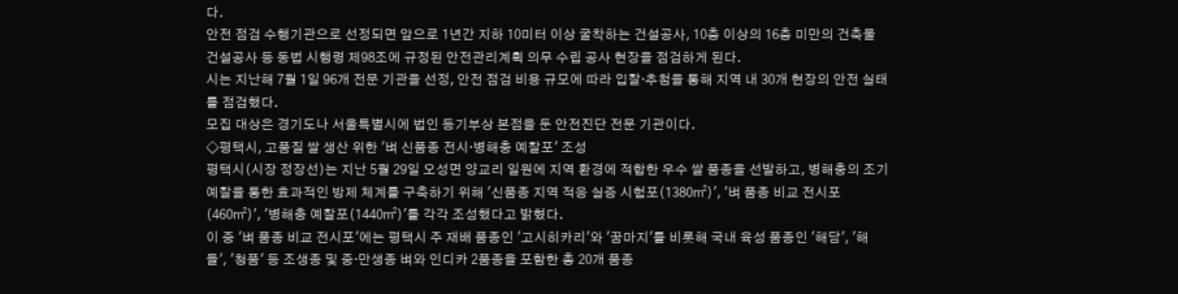다.
안전 점검 수행기관으로 선정되면 앞으로 1년간 지하 10미터 이상 굴착하는 건설공사, 10층 이상의 16층 미만의 건축물 건설공사 등 동법 시행령 제98조에 규정된 안전관리계획 의무 수립 공사 현장을 점검하게 된다.
시는 지난해 7월 1일 96개 전문 기관을 선정, 안전 점검 비용 규모에 따라 입찰·추첨을 통해 지역 내 30개 현장의 안전 실태를 점검했다.
모집 대상은 경기도나 서울특별시에 법인 등기부상 본점을 둔 안전진단 전문 기관이다.
◇평택시, 고품질 쌀 생산 위한 '벼 신품종 전시·병해충 예찰포' 조성
평택시(시장 정장선)는 지난 5월 29일 오성면 양교리 일원에 지역 환경에 적합한 우수 쌀 품종을 선발하고, 병해충의 조기 예찰을 통한 효과적인 방제 체계를 구축하기 위해 '신품종 지역 적응 실증 시험포(1380㎡)', '벼 품종 비교 전시포(460㎡)', '병해충 예찰포(1440㎡)'를 각각 조성했다고 밝혔다.
이 중 '벼 품종 비교 전시포'에는 평택시 주 재배 품종인 '고시히카리'와 '꿈마지'를 비롯해 국내 육성 품종인 '해담', '해들', '청품' 등 조생종 및 중·만생종 벼와 인디카 2품종을 포함한 총 20개 품종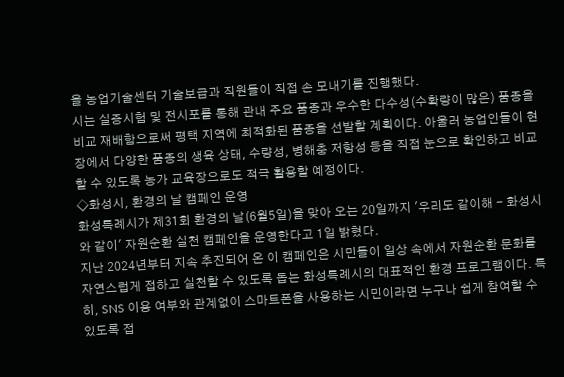을 농업기술센터 기술보급과 직원들이 직접 손 모내기를 진행했다.
시는 실증시험 및 전시포를 통해 관내 주요 품종과 우수한 다수성(수확량이 많은) 품종을 비교 재배함으로써 평택 지역에 최적화된 품종을 선발할 계획이다. 아울러 농업인들이 현장에서 다양한 품종의 생육 상태, 수량성, 병해충 저항성 등을 직접 눈으로 확인하고 비교할 수 있도록 농가 교육장으로도 적극 활용할 예정이다.
◇화성시, 환경의 날 캠페인 운영
화성특례시가 제31회 환경의 날(6월5일)을 맞아 오는 20일까지 '우리도 같이해 - 화성시와 같이' 자원순환 실천 캠페인을 운영한다고 1일 밝혔다.
지난 2024년부터 지속 추진되어 온 이 캠페인은 시민들이 일상 속에서 자원순환 문화를 자연스럽게 접하고 실천할 수 있도록 돕는 화성특례시의 대표적인 환경 프로그램이다. 특히, SNS 이용 여부와 관계없이 스마트폰을 사용하는 시민이라면 누구나 쉽게 참여할 수 있도록 접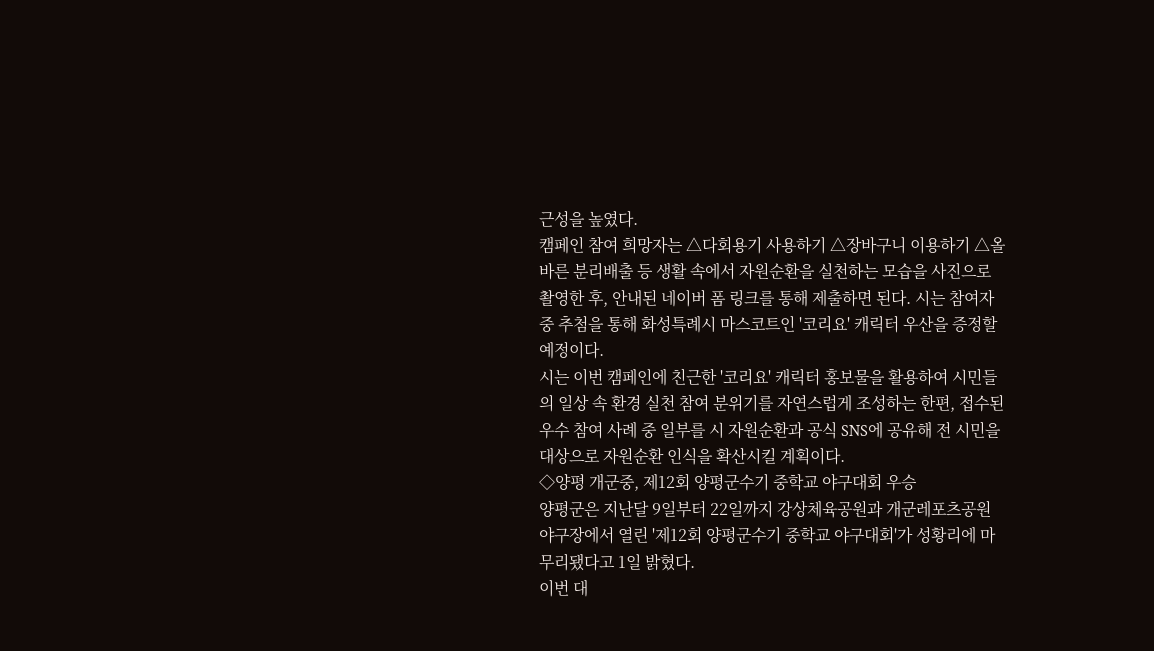근성을 높였다.
캠페인 참여 희망자는 △다회용기 사용하기 △장바구니 이용하기 △올바른 분리배출 등 생활 속에서 자원순환을 실천하는 모습을 사진으로 촬영한 후, 안내된 네이버 폼 링크를 통해 제출하면 된다. 시는 참여자 중 추첨을 통해 화성특례시 마스코트인 '코리요' 캐릭터 우산을 증정할 예정이다.
시는 이번 캠페인에 친근한 '코리요' 캐릭터 홍보물을 활용하여 시민들의 일상 속 환경 실천 참여 분위기를 자연스럽게 조성하는 한편, 접수된 우수 참여 사례 중 일부를 시 자원순환과 공식 SNS에 공유해 전 시민을 대상으로 자원순환 인식을 확산시킬 계획이다.
◇양평 개군중, 제12회 양평군수기 중학교 야구대회 우승
양평군은 지난달 9일부터 22일까지 강상체육공원과 개군레포츠공원 야구장에서 열린 '제12회 양평군수기 중학교 야구대회'가 성황리에 마무리됐다고 1일 밝혔다.
이번 대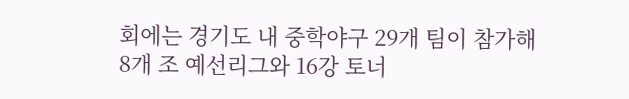회에는 경기도 내 중학야구 29개 팀이 참가해 8개 조 예선리그와 16강 토너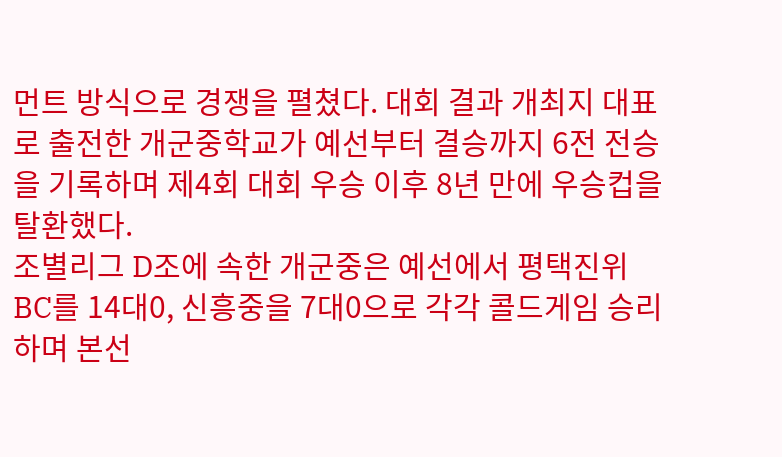먼트 방식으로 경쟁을 펼쳤다. 대회 결과 개최지 대표로 출전한 개군중학교가 예선부터 결승까지 6전 전승을 기록하며 제4회 대회 우승 이후 8년 만에 우승컵을 탈환했다.
조별리그 D조에 속한 개군중은 예선에서 평택진위BC를 14대0, 신흥중을 7대0으로 각각 콜드게임 승리하며 본선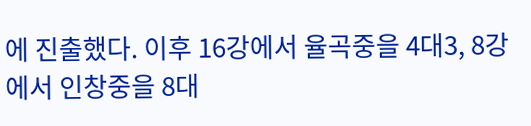에 진출했다. 이후 16강에서 율곡중을 4대3, 8강에서 인창중을 8대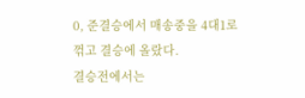0, 준결승에서 매송중을 4대1로 꺾고 결승에 올랐다.
결승전에서는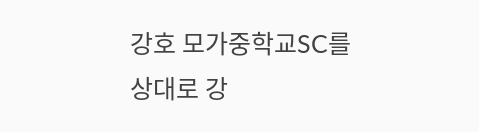강호 모가중학교SC를 상대로 강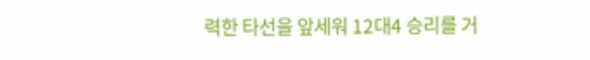력한 타선을 앞세워 12대4 승리를 거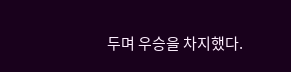두며 우승을 차지했다.